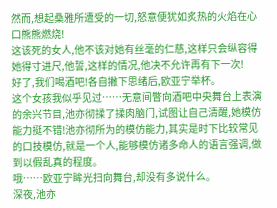然而,想起桑雅所遭受的一切,怒意便犹如炙热的火焰在心口熊熊燃烧!
这该死的女人,他不该对她有丝毫的仁慈,这样只会纵容得她得寸进尺,他誓,这样的情况,他决不允许再有下一次!
好了,我们喝酒吧!各自撇下思绪后,欧亚宁举杯。
这个女孩我似乎见过……无意间瞥向酒吧中央舞台上表演的余兴节目,池亦彻揉了揉肉脑门,试图让自己清醒,她模仿能力挺不错!池亦彻所为的模仿能力,其实是时下比较常见的口技模仿,就是一个人,能够模仿诸多命人的语言强调,做到以假乱真的程度。
哦……欧亚宁眸光扫向舞台,却没有多说什么。
深夜,池亦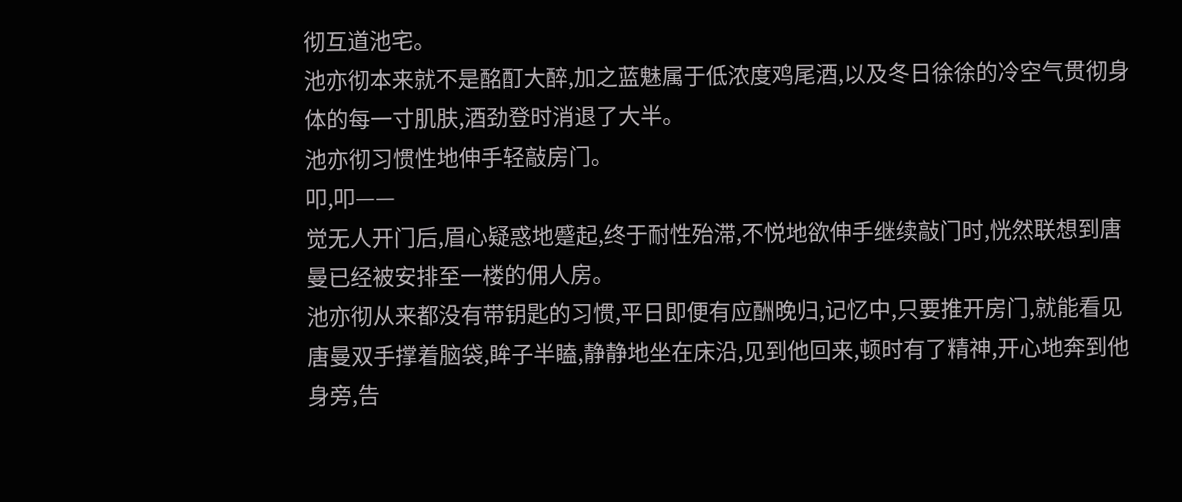彻互道池宅。
池亦彻本来就不是酩酊大醉,加之蓝魅属于低浓度鸡尾酒,以及冬日徐徐的冷空气贯彻身体的每一寸肌肤,酒劲登时消退了大半。
池亦彻习惯性地伸手轻敲房门。
叩,叩——
觉无人开门后,眉心疑惑地蹙起,终于耐性殆滞,不悦地欲伸手继续敲门时,恍然联想到唐曼已经被安排至一楼的佣人房。
池亦彻从来都没有带钥匙的习惯,平日即便有应酬晚归,记忆中,只要推开房门,就能看见唐曼双手撑着脑袋,眸子半瞌,静静地坐在床沿,见到他回来,顿时有了精神,开心地奔到他身旁,告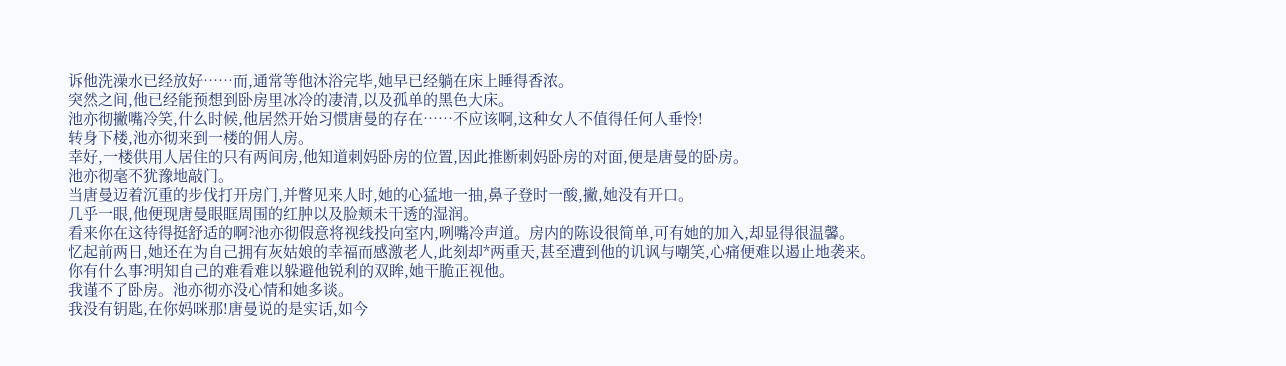诉他洗澡水已经放好……而,通常等他沐浴完毕,她早已经躺在床上睡得香浓。
突然之间,他已经能预想到卧房里冰冷的凄清,以及孤单的黑色大床。
池亦彻撇嘴冷笑,什么时候,他居然开始习惯唐曼的存在……不应该啊,这种女人不值得任何人垂怜!
转身下楼,池亦彻来到一楼的佣人房。
幸好,一楼供用人居住的只有两间房,他知道刺妈卧房的位置,因此推断刺妈卧房的对面,便是唐曼的卧房。
池亦彻毫不犹豫地敲门。
当唐曼迈着沉重的步伐打开房门,并瞥见来人时,她的心猛地一抽,鼻子登时一酸,撇,她没有开口。
几乎一眼,他便现唐曼眼眶周围的红肿以及脸颊未干透的湿润。
看来你在这待得挺舒适的啊?池亦彻假意将视线投向室内,咧嘴冷声道。房内的陈设很简单,可有她的加入,却显得很温馨。
忆起前两日,她还在为自己拥有灰姑娘的幸福而感激老人,此刻却*两重天,甚至遭到他的讥讽与嘲笑,心痛便难以遏止地袭来。
你有什么事?明知自己的难看难以躲避他锐利的双眸,她干脆正视他。
我谨不了卧房。池亦彻亦没心情和她多谈。
我没有钥匙,在你妈咪那!唐曼说的是实话,如今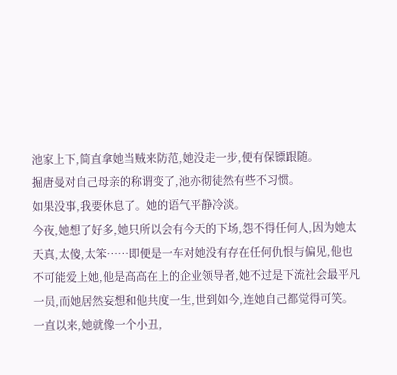池家上下,简直拿她当贼来防范,她没走一步,便有保镖跟随。
掘唐曼对自己母亲的称谓变了,池亦彻徒然有些不习惯。
如果没事,我要休息了。她的语气平静冷淡。
今夜,她想了好多,她只所以会有今天的下场,怨不得任何人,因为她太天真,太傻,太笨……即便是一车对她没有存在任何仇恨与偏见,他也不可能爱上她,他是高高在上的企业领导者,她不过是下流社会最平凡一员,而她居然妄想和他共度一生,世到如今,连她自己都觉得可笑。
一直以来,她就像一个小丑,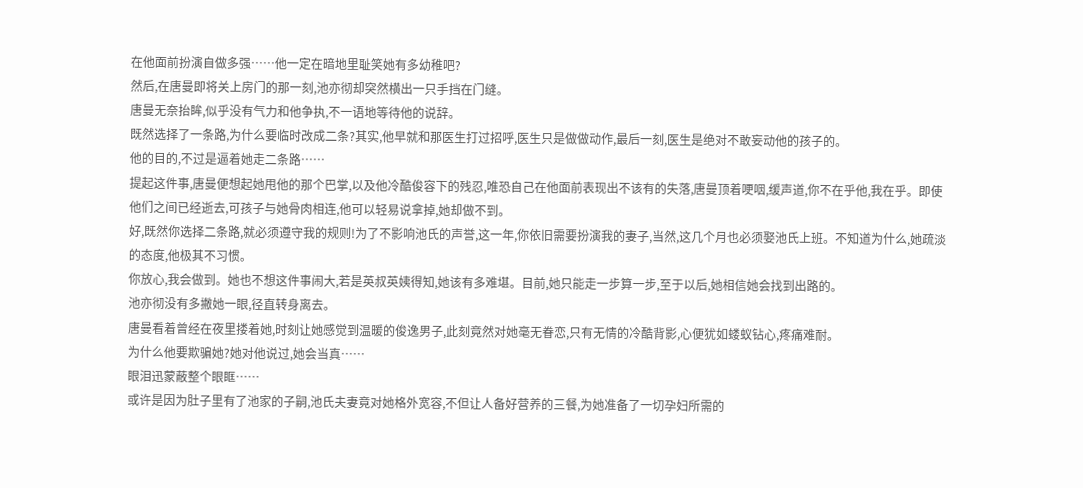在他面前扮演自做多强……他一定在暗地里耻笑她有多幼稚吧?
然后,在唐曼即将关上房门的那一刻,池亦彻却突然横出一只手挡在门缝。
唐曼无奈抬眸,似乎没有气力和他争执,不一语地等待他的说辞。
既然选择了一条路,为什么要临时改成二条?其实,他早就和那医生打过招呼,医生只是做做动作,最后一刻,医生是绝对不敢妄动他的孩子的。
他的目的,不过是逼着她走二条路……
提起这件事,唐曼便想起她甩他的那个巴掌,以及他冷酷俊容下的残忍,唯恐自己在他面前表现出不该有的失落,唐曼顶着哽咽,缓声道,你不在乎他,我在乎。即使他们之间已经逝去,可孩子与她骨肉相连,他可以轻易说拿掉,她却做不到。
好,既然你选择二条路,就必须遵守我的规则!为了不影响池氏的声誉,这一年,你依旧需要扮演我的妻子,当然,这几个月也必须娶池氏上班。不知道为什么,她疏淡的态度,他极其不习惯。
你放心,我会做到。她也不想这件事闹大,若是英叔英姨得知,她该有多难堪。目前,她只能走一步算一步,至于以后,她相信她会找到出路的。
池亦彻没有多撇她一眼,径直转身离去。
唐曼看着曾经在夜里搂着她,时刻让她感觉到温暖的俊逸男子,此刻竟然对她毫无眷恋,只有无情的冷酷背影,心便犹如蝼蚁钻心,疼痛难耐。
为什么他要欺骗她?她对他说过,她会当真……
眼泪迅蒙蔽整个眼眶……
或许是因为肚子里有了池家的子嗣,池氏夫妻竟对她格外宽容,不但让人备好营养的三餐,为她准备了一切孕妇所需的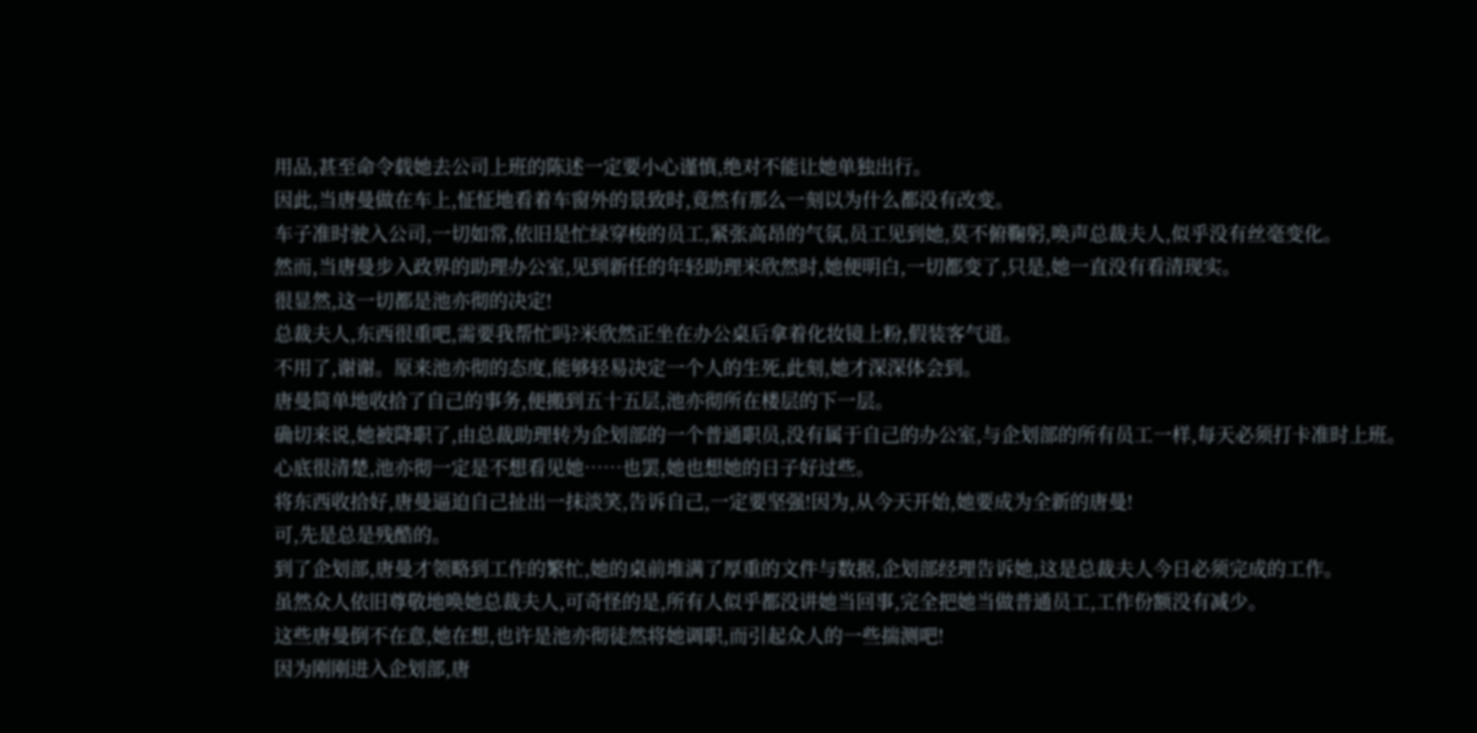用品,甚至命令载她去公司上班的陈述一定要小心谨慎,绝对不能让她单独出行。
因此,当唐曼做在车上,怔怔地看着车窗外的景致时,竟然有那么一刻以为什么都没有改变。
车子准时驶入公司,一切如常,依旧是忙绿穿梭的员工,紧张高昂的气氛,员工见到她,莫不俯鞠躬,唤声总裁夫人,似乎没有丝毫变化。
然而,当唐曼步入政界的助理办公室,见到新任的年轻助理米欣然时,她便明白,一切都变了,只是,她一直没有看清现实。
很显然,这一切都是池亦彻的决定!
总裁夫人,东西很重吧,需要我帮忙吗?米欣然正坐在办公桌后拿着化妆镜上粉,假装客气道。
不用了,谢谢。原来池亦彻的态度,能够轻易决定一个人的生死,此刻,她才深深体会到。
唐曼简单地收拾了自己的事务,便搬到五十五层,池亦彻所在楼层的下一层。
确切来说,她被降职了,由总裁助理转为企划部的一个普通职员,没有属于自己的办公室,与企划部的所有员工一样,每天必须打卡准时上班。
心底很清楚,池亦彻一定是不想看见她……也罢,她也想她的日子好过些。
将东西收拾好,唐曼逼迫自己扯出一抹淡笑,告诉自己,一定要坚强!因为,从今天开始,她要成为全新的唐曼!
可,先是总是残酷的。
到了企划部,唐曼才领略到工作的繁忙,她的桌前堆满了厚重的文件与数据,企划部经理告诉她,这是总裁夫人今日必须完成的工作。
虽然众人依旧尊敬地唤她总裁夫人,可奇怪的是,所有人似乎都没讲她当回事,完全把她当做普通员工,工作份额没有减少。
这些唐曼倒不在意,她在想,也许是池亦彻徒然将她调职,而引起众人的一些揣测吧!
因为刚刚进入企划部,唐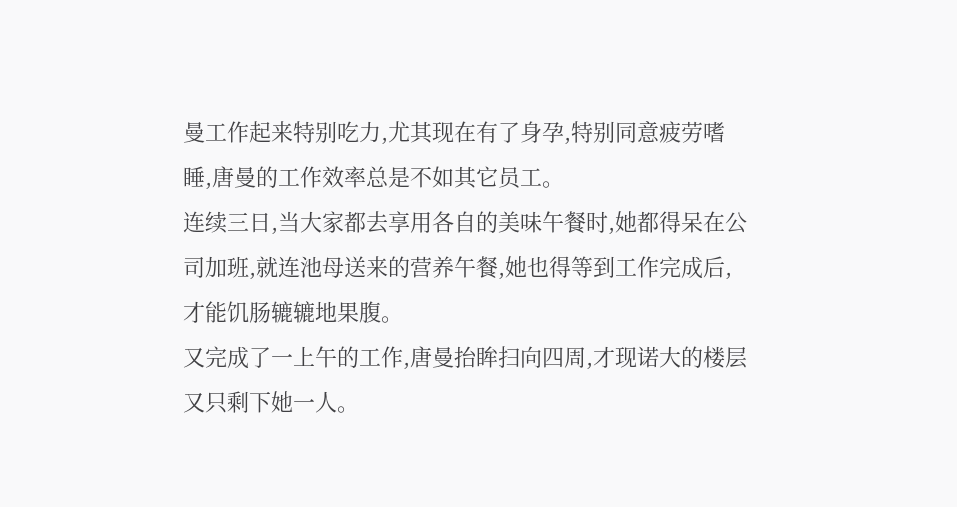曼工作起来特别吃力,尤其现在有了身孕,特别同意疲劳嗜睡,唐曼的工作效率总是不如其它员工。
连续三日,当大家都去享用各自的美味午餐时,她都得呆在公司加班,就连池母送来的营养午餐,她也得等到工作完成后,才能饥肠辘辘地果腹。
又完成了一上午的工作,唐曼抬眸扫向四周,才现诺大的楼层又只剩下她一人。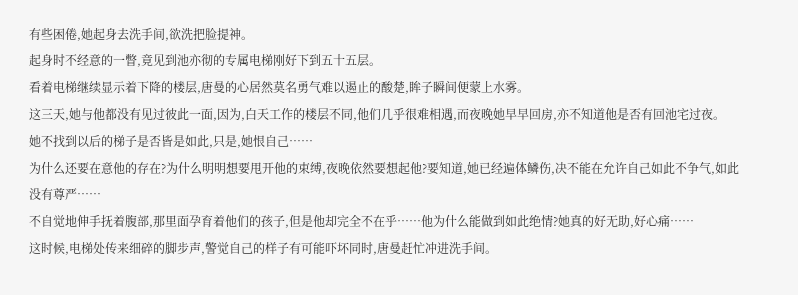有些困倦,她起身去洗手间,欲洗把脸提神。
起身时不经意的一瞥,竟见到池亦彻的专属电梯刚好下到五十五层。
看着电梯继续显示着下降的楼层,唐曼的心居然莫名勇气难以遏止的酸楚,眸子瞬间便蒙上水雾。
这三天,她与他都没有见过彼此一面,因为,白天工作的楼层不同,他们几乎很难相遇,而夜晚她早早回房,亦不知道他是否有回池宅过夜。
她不找到以后的梯子是否皆是如此,只是,她恨自己……
为什么还要在意他的存在?为什么明明想要甩开他的束缚,夜晚依然要想起他?要知道,她已经遍体鳞伤,决不能在允许自己如此不争气,如此没有尊严……
不自觉地伸手抚着腹部,那里面孕育着他们的孩子,但是他却完全不在乎……他为什么能做到如此绝情?她真的好无助,好心痛……
这时候,电梯处传来细碎的脚步声,警觉自己的样子有可能吓坏同时,唐曼赶忙冲进洗手间。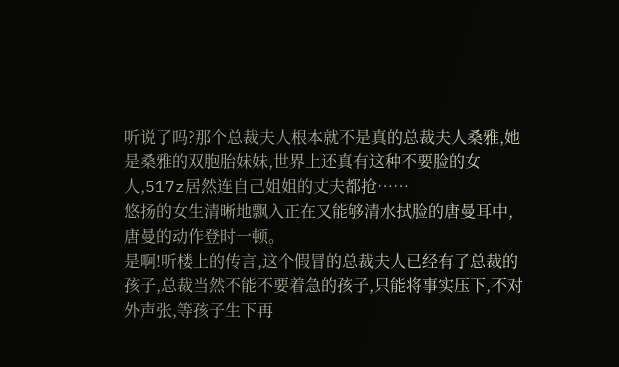听说了吗?那个总裁夫人根本就不是真的总裁夫人桑雅,她是桑雅的双胞胎妹妹,世界上还真有这种不要脸的女人,517z居然连自己姐姐的丈夫都抢……
悠扬的女生清晰地飘入正在又能够清水拭脸的唐曼耳中,唐曼的动作登时一顿。
是啊!听楼上的传言,这个假冒的总裁夫人已经有了总裁的孩子,总裁当然不能不要着急的孩子,只能将事实压下,不对外声张,等孩子生下再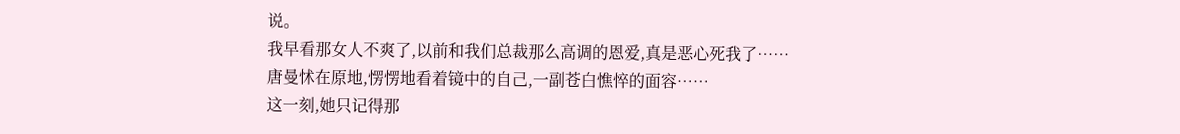说。
我早看那女人不爽了,以前和我们总裁那么高调的恩爱,真是恶心死我了……
唐曼怵在原地,愣愣地看着镜中的自己,一副苍白憔悴的面容……
这一刻,她只记得那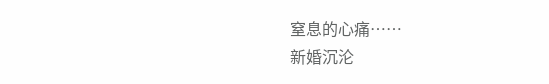窒息的心痛……
新婚沉沦